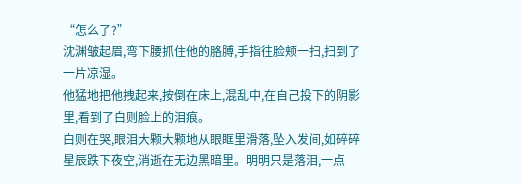“怎么了?”
沈渊皱起眉,弯下腰抓住他的胳膊,手指往脸颊一扫,扫到了一片凉湿。
他猛地把他拽起来,按倒在床上,混乱中,在自己投下的阴影里,看到了白则脸上的泪痕。
白则在哭,眼泪大颗大颗地从眼眶里滑落,坠入发间,如碎碎星辰跌下夜空,消逝在无边黑暗里。明明只是落泪,一点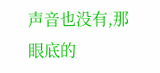声音也没有,那眼底的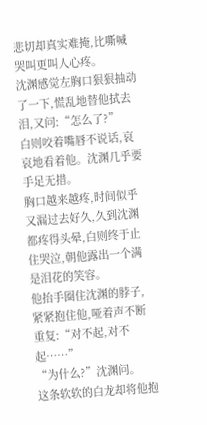悲切却真实难掩,比嘶喊哭叫更叫人心疼。
沈渊感觉左胸口狠狠抽动了一下,慌乱地替他拭去泪,又问:“怎么了?”
白则咬着嘴唇不说话,哀哀地看着他。沈渊几乎要手足无措。
胸口越来越疼,时间似乎又漏过去好久,久到沈渊都疼得头晕,白则终于止住哭泣,朝他露出一个满是泪花的笑容。
他抬手圈住沈渊的脖子,紧紧抱住他,哑着声不断重复:“对不起,对不起……”
“为什么?”沈渊问。
这条软软的白龙却将他抱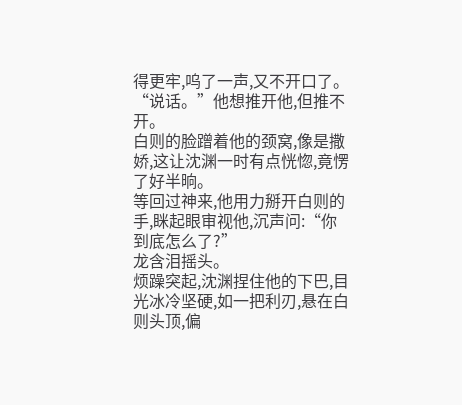得更牢,呜了一声,又不开口了。
“说话。”他想推开他,但推不开。
白则的脸蹭着他的颈窝,像是撒娇,这让沈渊一时有点恍惚,竟愣了好半晌。
等回过神来,他用力掰开白则的手,眯起眼审视他,沉声问:“你到底怎么了?”
龙含泪摇头。
烦躁突起,沈渊捏住他的下巴,目光冰冷坚硬,如一把利刃,悬在白则头顶,偏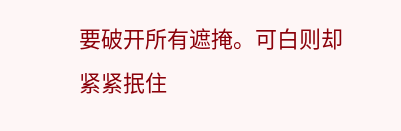要破开所有遮掩。可白则却紧紧抿住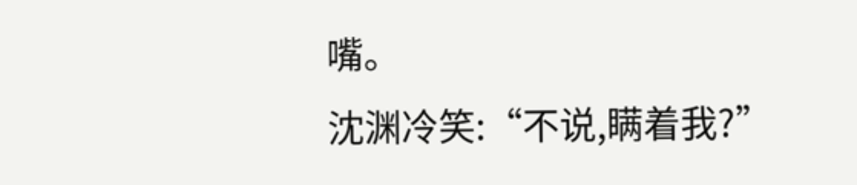嘴。
沈渊冷笑:“不说,瞒着我?”